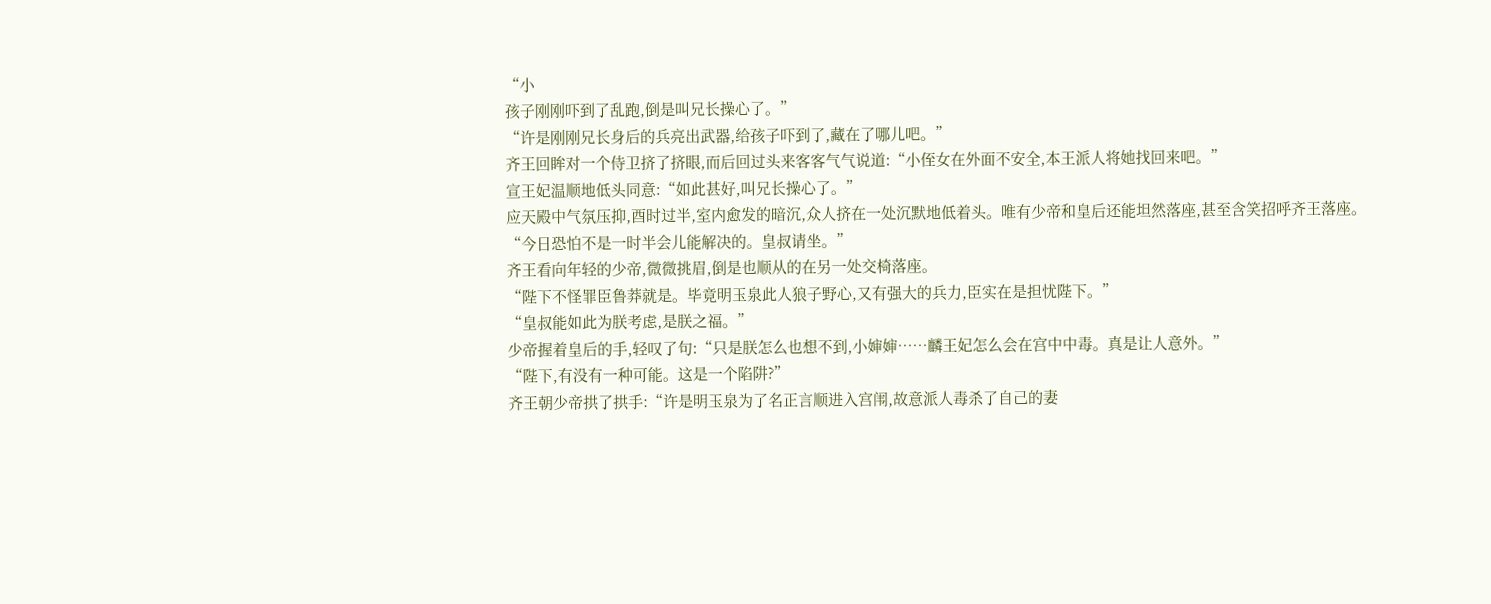“小
孩子刚刚吓到了乱跑,倒是叫兄长操心了。”
“许是刚刚兄长身后的兵亮出武器,给孩子吓到了,藏在了哪儿吧。”
齐王回眸对一个侍卫挤了挤眼,而后回过头来客客气气说道:“小侄女在外面不安全,本王派人将她找回来吧。”
宣王妃温顺地低头同意:“如此甚好,叫兄长操心了。”
应天殿中气氛压抑,酉时过半,室内愈发的暗沉,众人挤在一处沉默地低着头。唯有少帝和皇后还能坦然落座,甚至含笑招呼齐王落座。
“今日恐怕不是一时半会儿能解决的。皇叔请坐。”
齐王看向年轻的少帝,微微挑眉,倒是也顺从的在另一处交椅落座。
“陛下不怪罪臣鲁莽就是。毕竟明玉泉此人狼子野心,又有强大的兵力,臣实在是担忧陛下。”
“皇叔能如此为朕考虑,是朕之福。”
少帝握着皇后的手,轻叹了句:“只是朕怎么也想不到,小婶婶……麟王妃怎么会在宫中中毒。真是让人意外。”
“陛下,有没有一种可能。这是一个陷阱?”
齐王朝少帝拱了拱手:“许是明玉泉为了名正言顺进入宫闱,故意派人毒杀了自己的妻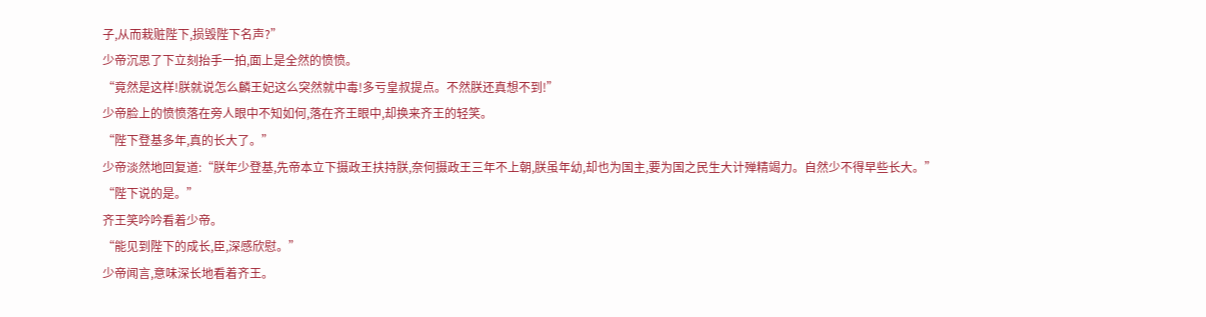子,从而栽赃陛下,损毁陛下名声?”
少帝沉思了下立刻抬手一拍,面上是全然的愤愤。
“竟然是这样!朕就说怎么麟王妃这么突然就中毒!多亏皇叔提点。不然朕还真想不到!”
少帝脸上的愤愤落在旁人眼中不知如何,落在齐王眼中,却换来齐王的轻笑。
“陛下登基多年,真的长大了。”
少帝淡然地回复道:“朕年少登基,先帝本立下摄政王扶持朕,奈何摄政王三年不上朝,朕虽年幼,却也为国主,要为国之民生大计殚精竭力。自然少不得早些长大。”
“陛下说的是。”
齐王笑吟吟看着少帝。
“能见到陛下的成长,臣,深感欣慰。”
少帝闻言,意味深长地看着齐王。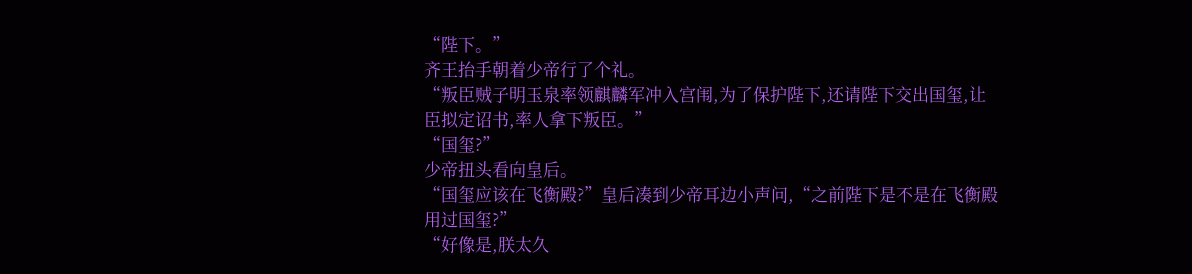“陛下。”
齐王抬手朝着少帝行了个礼。
“叛臣贼子明玉泉率领麒麟军冲入宫闱,为了保护陛下,还请陛下交出国玺,让臣拟定诏书,率人拿下叛臣。”
“国玺?”
少帝扭头看向皇后。
“国玺应该在飞衡殿?”皇后凑到少帝耳边小声问,“之前陛下是不是在飞衡殿用过国玺?”
“好像是,朕太久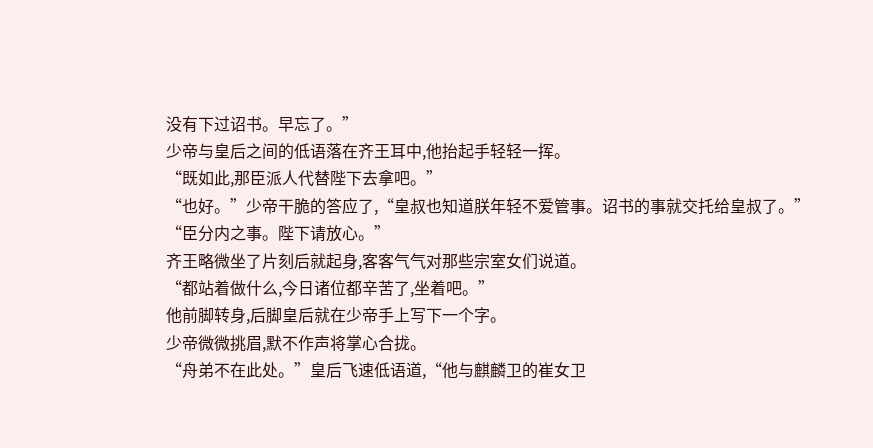没有下过诏书。早忘了。”
少帝与皇后之间的低语落在齐王耳中,他抬起手轻轻一挥。
“既如此,那臣派人代替陛下去拿吧。”
“也好。”少帝干脆的答应了,“皇叔也知道朕年轻不爱管事。诏书的事就交托给皇叔了。”
“臣分内之事。陛下请放心。”
齐王略微坐了片刻后就起身,客客气气对那些宗室女们说道。
“都站着做什么,今日诸位都辛苦了,坐着吧。”
他前脚转身,后脚皇后就在少帝手上写下一个字。
少帝微微挑眉,默不作声将掌心合拢。
“舟弟不在此处。”皇后飞速低语道,“他与麒麟卫的崔女卫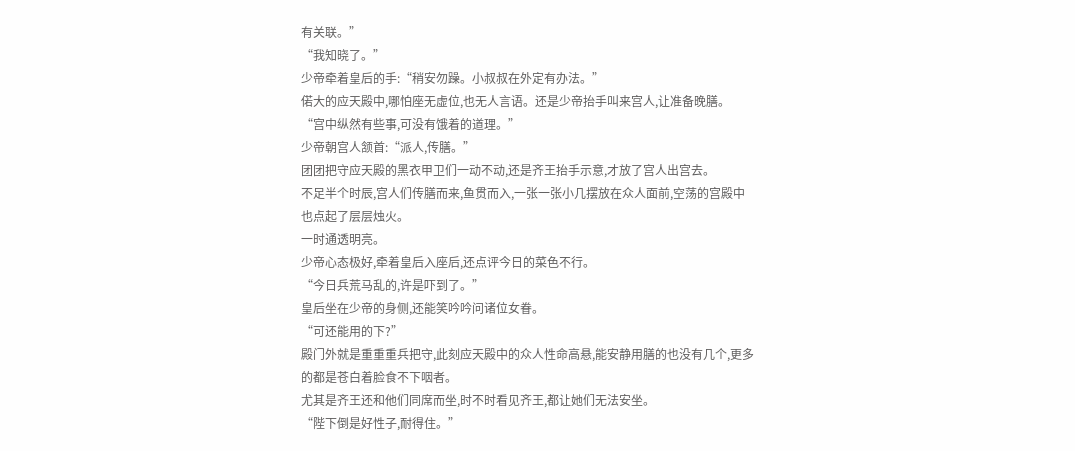有关联。”
“我知晓了。”
少帝牵着皇后的手:“稍安勿躁。小叔叔在外定有办法。”
偌大的应天殿中,哪怕座无虚位,也无人言语。还是少帝抬手叫来宫人,让准备晚膳。
“宫中纵然有些事,可没有饿着的道理。”
少帝朝宫人颔首:“派人,传膳。”
团团把守应天殿的黑衣甲卫们一动不动,还是齐王抬手示意,才放了宫人出宫去。
不足半个时辰,宫人们传膳而来,鱼贯而入,一张一张小几摆放在众人面前,空荡的宫殿中也点起了层层烛火。
一时通透明亮。
少帝心态极好,牵着皇后入座后,还点评今日的菜色不行。
“今日兵荒马乱的,许是吓到了。”
皇后坐在少帝的身侧,还能笑吟吟问诸位女眷。
“可还能用的下?”
殿门外就是重重重兵把守,此刻应天殿中的众人性命高悬,能安静用膳的也没有几个,更多的都是苍白着脸食不下咽者。
尤其是齐王还和他们同席而坐,时不时看见齐王,都让她们无法安坐。
“陛下倒是好性子,耐得住。”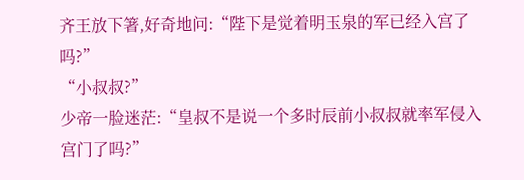齐王放下箸,好奇地问:“陛下是觉着明玉泉的军已经入宫了吗?”
“小叔叔?”
少帝一脸迷茫:“皇叔不是说一个多时辰前小叔叔就率军侵入宫门了吗?”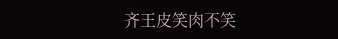齐王皮笑肉不笑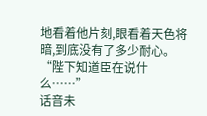地看着他片刻,眼看着天色将暗,到底没有了多少耐心。
“陛下知道臣在说什么……”
话音未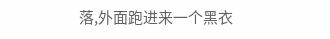落,外面跑进来一个黑衣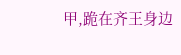甲,跪在齐王身边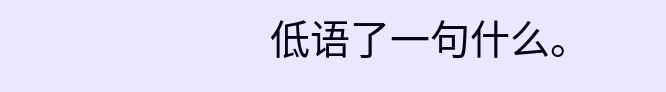低语了一句什么。